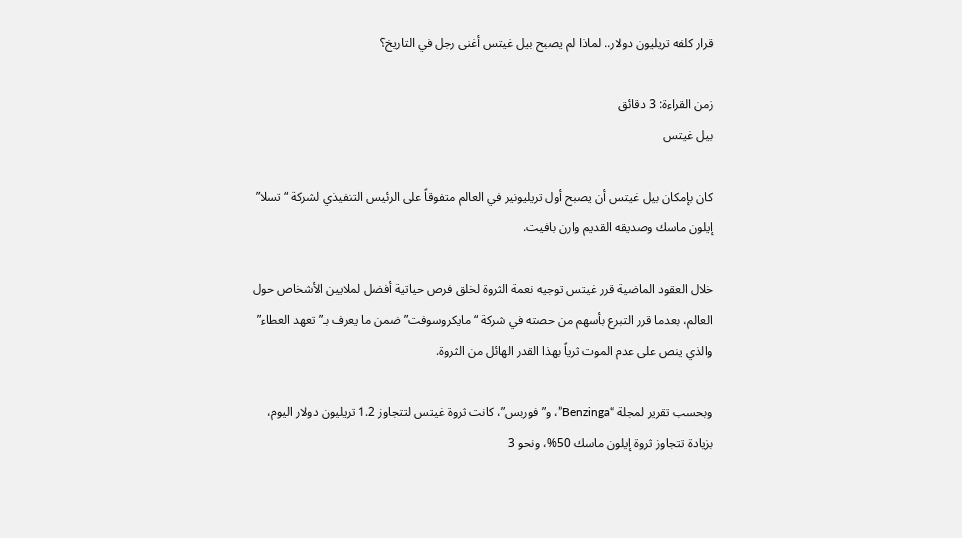قرار كلفه تريليون دولار.. لماذا لم يصبح بيل غيتس أغنى رجل في التاريخ؟

زمن القراءة: 3 دقائق
بيل غيتس

كان بإمكان بيل غيتس أن يصبح أول تريليونير في العالم متفوقاً على الرئيس التنفيذي لشركة “تسلا” إيلون ماسك وصديقه القديم وارن بافيت.

خلال العقود الماضية قرر غيتس توجيه نعمة الثروة لخلق فرص حياتية أفضل لملايين الأشخاص حول العالم، بعدما قرر التبرع بأسهم من حصته في شركة “مايكروسوفت” ضمن ما يعرف بـ”تعهد العطاء” والذي ينص على عدم الموت ثرياً بهذا القدر الهائل من الثروة.

وبحسب تقرير لمجلة “Benzinga”، و”فوربس”، كانت ثروة غيتس لتتجاوز 1.2 تريليون دولار اليوم، بزيادة تتجاوز ثروة إيلون ماسك 50%، ونحو 3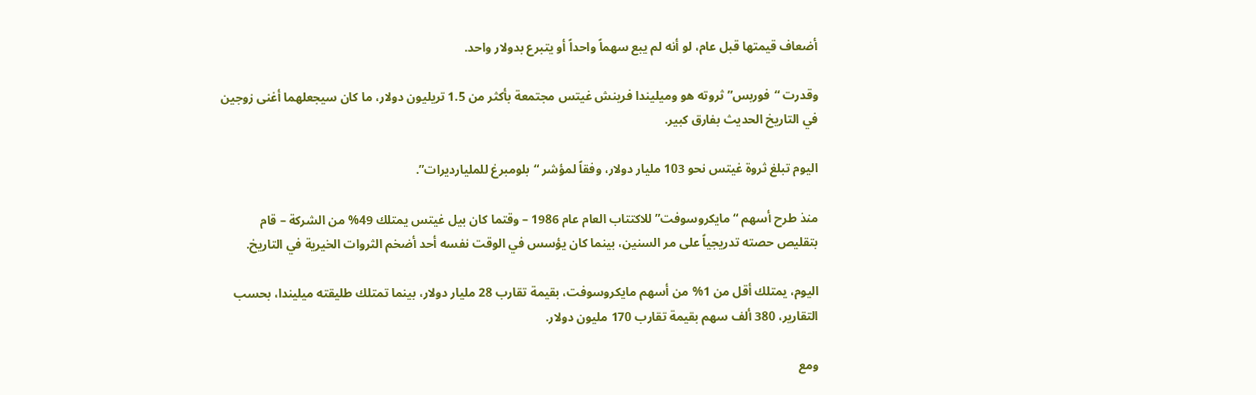أضعاف قيمتها قبل عام، لو أنه لم يبع سهماً واحداً أو يتبرع بدولار واحد.

وقدرت “فوربس” ثروته هو وميليندا فرينش غيتس مجتمعة بأكثر من 1.5 تريليون دولار، ما كان سيجعلهما أغنى زوجين في التاريخ الحديث بفارق كبير.

اليوم تبلغ ثروة غيتس نحو 103 مليار دولار، وفقاً لمؤشر “بلومبرغ للمليارديرات”.

منذ طرح أسهم “مايكروسوفت” للاكتتاب العام عام 1986 – وقتما كان بيل غيتس يمتلك 49% من الشركة – قام بتقليص حصته تدريجياً على مر السنين، بينما كان يؤسس في الوقت نفسه أحد أضخم الثروات الخيرية في التاريخ.

اليوم، يمتلك أقل من 1% من أسهم مايكروسوفت، بقيمة تقارب 28 مليار دولار، بينما تمتلك طليقته ميليندا، بحسب التقارير، 380 ألف سهم بقيمة تقارب 170 مليون دولار.

ومع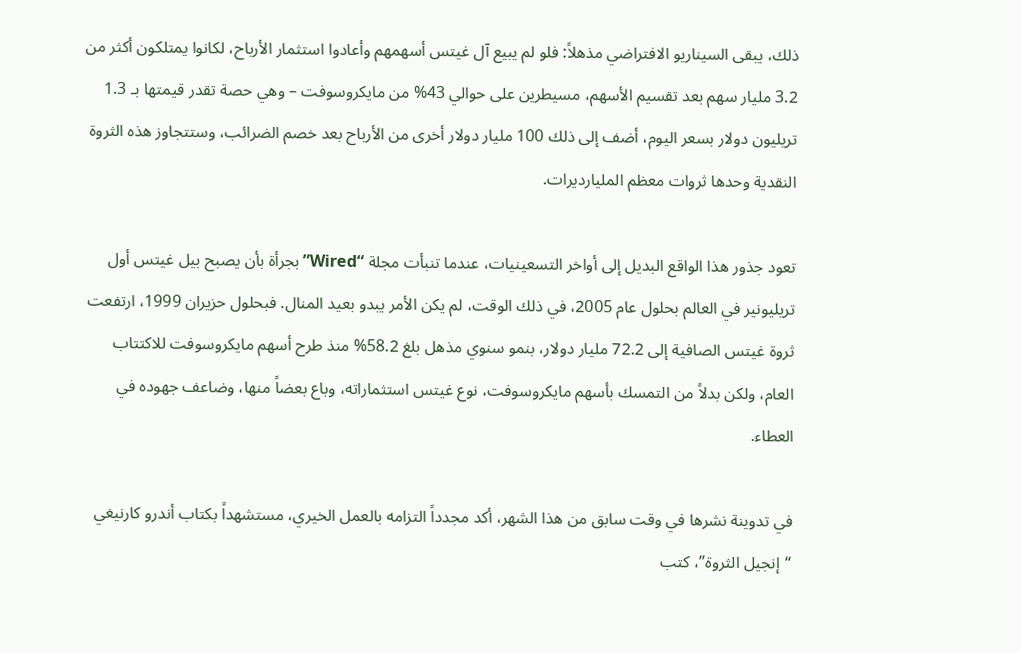ذلك، يبقى السيناريو الافتراضي مذهلاً: فلو لم يبيع آل غيتس أسهمهم وأعادوا استثمار الأرباح، لكانوا يمتلكون أكثر من 3.2 مليار سهم بعد تقسيم الأسهم، مسيطرين على حوالي 43% من مايكروسوفت – وهي حصة تقدر قيمتها بـ 1.3 تريليون دولار بسعر اليوم، أضف إلى ذلك 100 مليار دولار أخرى من الأرباح بعد خصم الضرائب، وستتجاوز هذه الثروة النقدية وحدها ثروات معظم المليارديرات.

تعود جذور هذا الواقع البديل إلى أواخر التسعينيات، عندما تنبأت مجلة “Wired” بجرأة بأن يصبح بيل غيتس أول تريليونير في العالم بحلول عام 2005، في ذلك الوقت، لم يكن الأمر يبدو بعيد المنال. فبحلول حزيران 1999، ارتفعت ثروة غيتس الصافية إلى 72.2 مليار دولار، بنمو سنوي مذهل بلغ 58.2% منذ طرح أسهم مايكروسوفت للاكتتاب العام، ولكن بدلاً من التمسك بأسهم مايكروسوفت، نوع غيتس استثماراته، وباع بعضاً منها، وضاعف جهوده في العطاء.

في تدوينة نشرها في وقت سابق من هذا الشهر، أكد مجدداً التزامه بالعمل الخيري، مستشهداً بكتاب أندرو كارنيغي “إنجيل الثروة”، كتب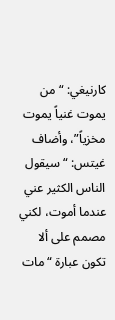كارنيغي: “من يموت غنياً يموت مخزياً”، وأضاف غيتس: “سيقول الناس الكثير عني عندما أموت، لكني مصمم على ألا تكون عبارة “مات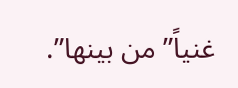غنياً” من بينها”.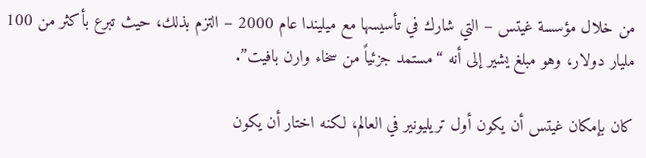من خلال مؤسسة غيتس – التي شارك في تأسيسها مع ميليندا عام 2000 – التزم بذلك، حيث تبرع بأكثر من 100 مليار دولار، وهو مبلغ يشير إلى أنه “مستمد جزئياً من سخاء وارن بافيت”.

كان بإمكان غيتس أن يكون أول تريليونير في العالم، لكنه اختار أن يكون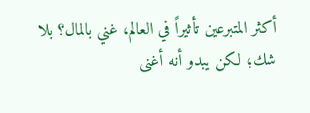أكثر المتبرعين تأثيراً في العالم، غني بالمال؟ بلا شك؛ لكن يبدو أنه أغنى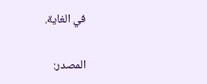في الغاية.

المصدر: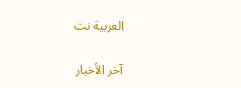العربية نت

آخر الأخبار